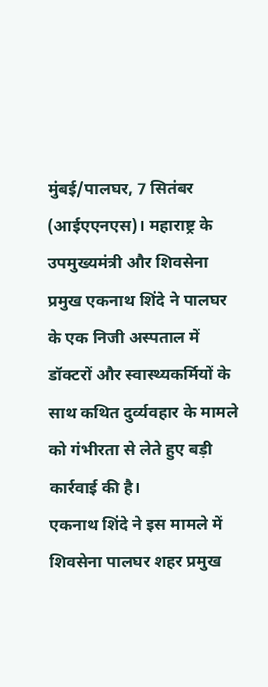मुंबई/पालघर, 7 सितंबर (आईएएनएस)। महाराष्ट्र के उपमुख्यमंत्री और शिवसेना प्रमुख एकनाथ शिंदे ने पालघर के एक निजी अस्पताल में डॉक्टरों और स्वास्थ्यकर्मियों के साथ कथित दुर्व्यवहार के मामले को गंभीरता से लेते हुए बड़ी कार्रवाई की है।
एकनाथ शिंदे ने इस मामले में शिवसेना पालघर शहर प्रमुख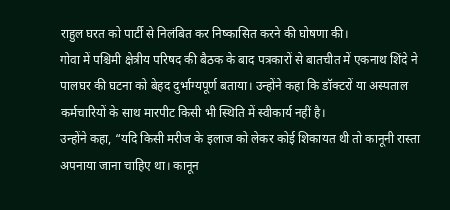राहुल घरत को पार्टी से निलंबित कर निष्कासित करने की घोषणा की।
गोवा में पश्चिमी क्षेत्रीय परिषद की बैठक के बाद पत्रकारों से बातचीत में एकनाथ शिंदे ने पालघर की घटना को बेहद दुर्भाग्यपूर्ण बताया। उन्होंने कहा कि डॉक्टरों या अस्पताल कर्मचारियों के साथ मारपीट किसी भी स्थिति में स्वीकार्य नहीं है।
उन्होंने कहा, “यदि किसी मरीज के इलाज को लेकर कोई शिकायत थी तो कानूनी रास्ता अपनाया जाना चाहिए था। कानून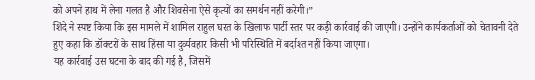को अपने हाथ में लेना गलत है और शिवसेना ऐसे कृत्यों का समर्थन नहीं करेगी।”
शिंदे ने स्पष्ट किया कि इस मामले में शामिल राहुल घरत के खिलाफ पार्टी स्तर पर कड़ी कार्रवाई की जाएगी। उन्होंने कार्यकर्ताओं को चेतावनी देते हुए कहा कि डॉक्टरों के साथ हिंसा या दुर्व्यवहार किसी भी परिस्थिति में बर्दाश्त नहीं किया जाएगा।
यह कार्रवाई उस घटना के बाद की गई है, जिसमें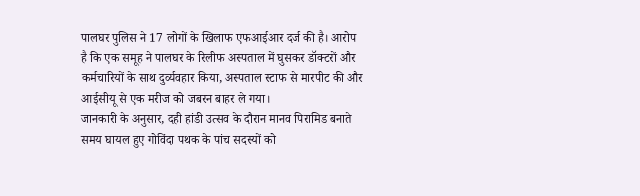पालघर पुलिस ने 17 लोगों के खिलाफ एफआईआर दर्ज की है। आरोप है कि एक समूह ने पालघर के रिलीफ अस्पताल में घुसकर डॉक्टरों और कर्मचारियों के साथ दुर्व्यवहार किया, अस्पताल स्टाफ से मारपीट की और आईसीयू से एक मरीज को जबरन बाहर ले गया।
जानकारी के अनुसार, दही हांडी उत्सव के दौरान मानव पिरामिड बनाते समय घायल हुए गोविंदा पथक के पांच सदस्यों को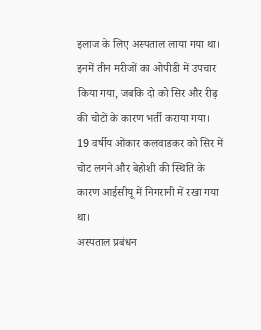इलाज के लिए अस्पताल लाया गया था। इनमें तीन मरीजों का ओपीडी में उपचार किया गया, जबकि दो को सिर और रीढ़ की चोटों के कारण भर्ती कराया गया।
19 वर्षीय ओंकार कलवाडकर को सिर में चोट लगने और बेहोशी की स्थिति के कारण आईसीयू में निगरानी में रखा गया था।
अस्पताल प्रबंधन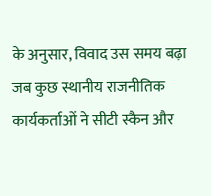के अनुसार, विवाद उस समय बढ़ा जब कुछ स्थानीय राजनीतिक कार्यकर्ताओं ने सीटी स्कैन और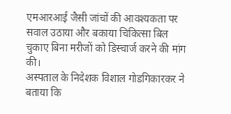एमआरआई जैसी जांचों की आवश्यकता पर सवाल उठाया और बकाया चिकित्सा बिल चुकाए बिना मरीजों को डिस्चार्ज करने की मांग की।
अस्पताल के निदेशक विशाल गोडगिकारकर ने बताया कि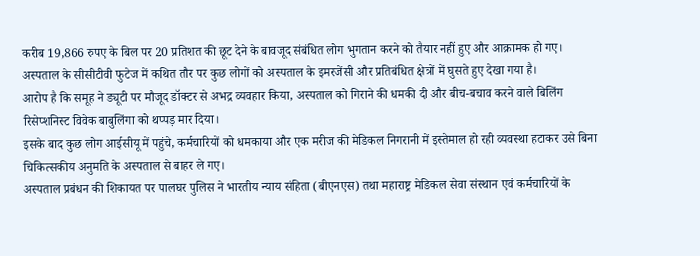करीब 19,866 रुपए के बिल पर 20 प्रतिशत की छूट देने के बावजूद संबंधित लोग भुगतान करने को तैयार नहीं हुए और आक्रामक हो गए।
अस्पताल के सीसीटीवी फुटेज में कथित तौर पर कुछ लोगों को अस्पताल के इमरजेंसी और प्रतिबंधित क्षेत्रों में घुसते हुए देखा गया है।
आरोप है कि समूह ने ड्यूटी पर मौजूद डॉक्टर से अभद्र व्यवहार किया, अस्पताल को गिराने की धमकी दी और बीच-बचाव करने वाले बिलिंग रिसेप्शनिस्ट विवेक बाबुलिंगा को थप्पड़ मार दिया।
इसके बाद कुछ लोग आईसीयू में पहुंचे, कर्मचारियों को धमकाया और एक मरीज की मेडिकल निगरानी में इस्तेमाल हो रही व्यवस्था हटाकर उसे बिना चिकित्सकीय अनुमति के अस्पताल से बाहर ले गए।
अस्पताल प्रबंधन की शिकायत पर पालघर पुलिस ने भारतीय न्याय संहिता (बीएनएस) तथा महाराष्ट्र मेडिकल सेवा संस्थान एवं कर्मचारियों के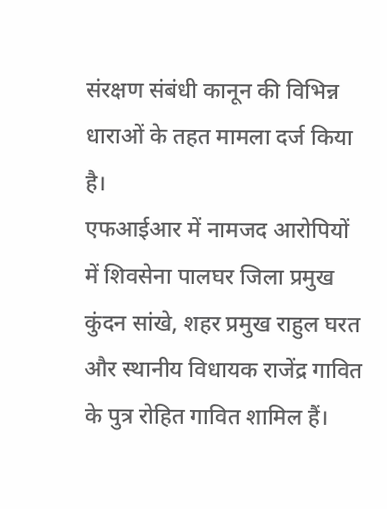संरक्षण संबंधी कानून की विभिन्न धाराओं के तहत मामला दर्ज किया है।
एफआईआर में नामजद आरोपियों में शिवसेना पालघर जिला प्रमुख कुंदन सांखे, शहर प्रमुख राहुल घरत और स्थानीय विधायक राजेंद्र गावित के पुत्र रोहित गावित शामिल हैं।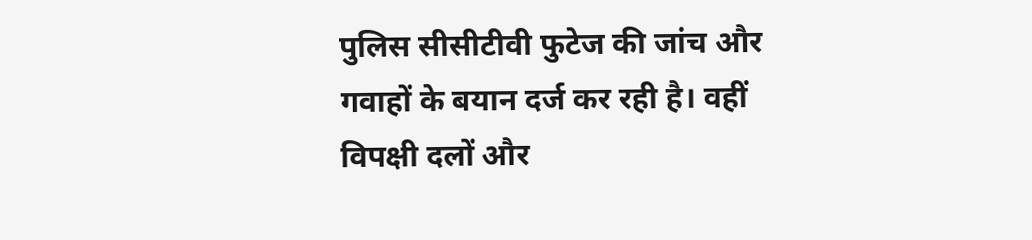पुलिस सीसीटीवी फुटेज की जांच और गवाहों के बयान दर्ज कर रही है। वहीं विपक्षी दलों और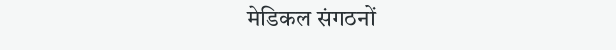मेडिकल संगठनों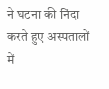ने घटना की निंदा करते हुए अस्पतालों में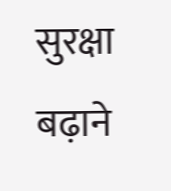सुरक्षा बढ़ाने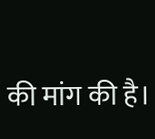की मांग की है।